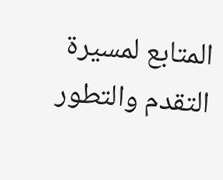المتابع لمسيرة التقدم والتطور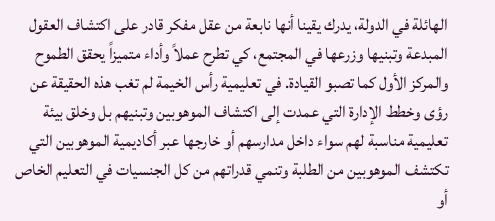الهائلة في الدولة، يدرك يقينا أنها نابعة من عقل مفكر قادر على اكتشاف العقول المبدعة وتبنيها وزرعها في المجتمع، كي تطرح عملاً وأداء متميزاً يحقق الطموح والمركز الأول كما تصبو القيادة. في تعليمية رأس الخيمة لم تغب هذه الحقيقة عن رؤى وخطط الإدارة التي عمدت إلى اكتشاف الموهوبين وتبنيهم بل وخلق بيئة تعليمية مناسبة لهم سواء داخل مدارسهم أو خارجها عبر أكاديمية الموهوبين التي تكتشف الموهوبين من الطلبة وتنمي قدراتهم من كل الجنسيات في التعليم الخاص أو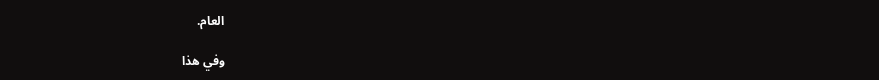العام.

وفي هذا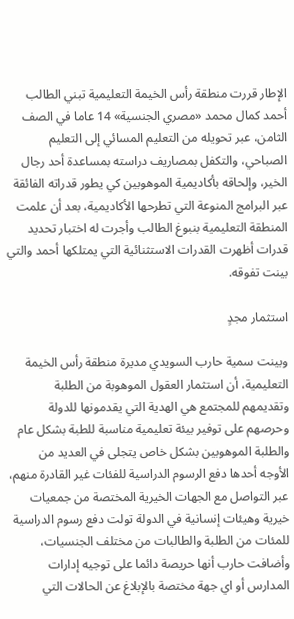الإطار قررت منطقة رأس الخيمة التعليمية تبني الطالب أحمد كمال محمد «مصري الجنسية» 14 عاما في الصف الثامن، عبر تحويله من التعليم المسائي إلى التعليم الصباحي، والتكفل بمصاريف دراسته بمساعدة أحد رجال الخير، وإلحاقه بأكاديمية الموهوبين كي يطور قدراته الفائقة عبر البرامج المنوعة التي تطرحها الأكاديمية، بعد أن علمت المنطقة التعليمية بنبوغ الطالب وأجرت له اختبار تحديد قدرات أظهرت القدرات الاستثنائية التي يمتلكها أحمد والتي بينت تفوقه.

استثمار مجدٍ

وبينت سمية حارب السويدي مديرة منطقة رأس الخيمة التعليمية، أن استثمار العقول الموهوبة من الطلبة وتقديمهم للمجتمع هي الهدية التي يقدمونها للدولة وحرصهم على توفير بيئة تعليمية مناسبة للطبة بشكل عام والطلبة الموهوبين بشكل خاص يتجلى في العديد من الأوجه أحدها دفع الرسوم الدراسية للفئات غير القادرة منهم، عبر التواصل مع الجهات الخيرية المختصة من جمعيات خيرية وهيئات إنسانية في الدولة تولت دفع رسوم الدراسية للمئات من الطلبة والطالبات من مختلف الجنسيات، وأضافت حارب أنها حريصة دائما على توجيه إدارات المدارس أو اي جهة مختصة بالإبلاغ عن الحالات التي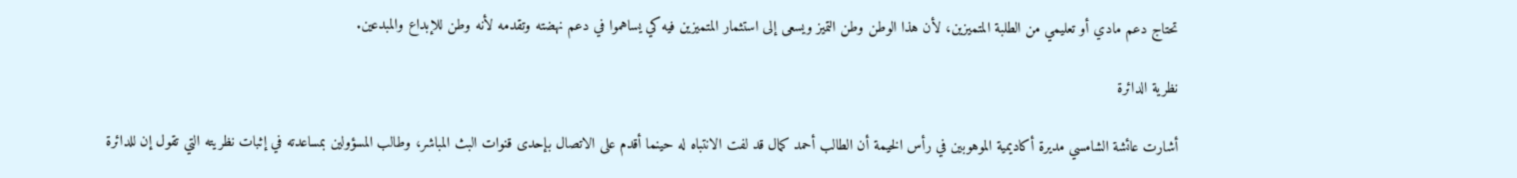تحتاج دعم مادي أو تعليمي من الطلبة المتميزين، لأن هذا الوطن وطن التميز ويسعى إلى استثمار المتميزين فيه كي يساهموا في دعم نهضته وتقدمه لأنه وطن للإبداع والمبدعين.

نظرية الدائرة

أشارت عائشة الشامسي مديرة أكاديمية الموهوبين في رأس الخيمة أن الطالب أحمد كمال قد لفت الانتباه له حينما أقدم على الاتصال بإحدى قنوات البث المباشر، وطالب المسؤولين بمساعدته في إثبات نظريته التي تقول إن للدائرة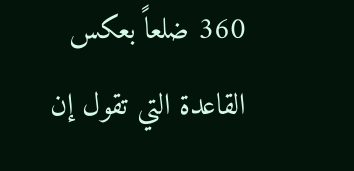360 ضلعاً بعكس القاعدة التي تقول إن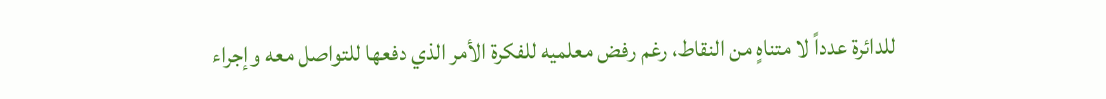للدائرة عدداً لا متناهٍ من النقاط، رغم رفض معلميه للفكرة الأمر الذي دفعها للتواصل معه وإجراء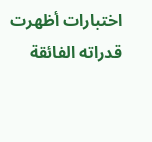اختبارات أظهرت قدراته الفائقة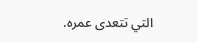التي تتعدى عمره.